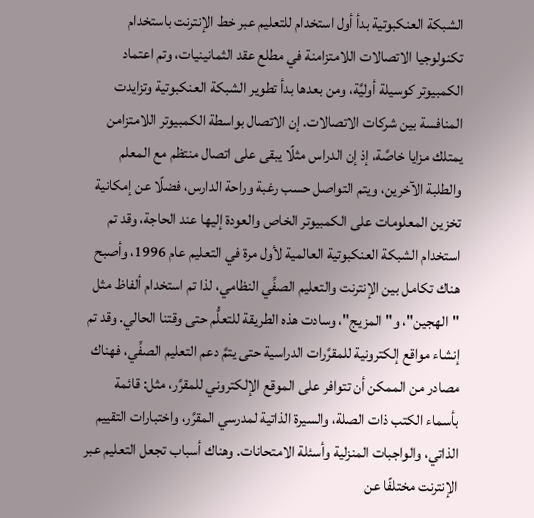الشبكة العنكبوتية بدأ أول استخدام للتعليم عبر خط الإنترنت باستخدام تكنولوجيا الاتصالات اللامتزامنة في مطلع عقد الثمانينيات، وتم اعتماد الكمبيوتر كوسيلة أوليَّة، ومن بعدها بدأ تطوير الشبكة العنكبوتية وتزايدت المنافسة بين شركات الاتصالات. إن الاتصال بواسطة الكمبيوتر اللامتزامن يمتلك مزايا خاصَّة، إذ إن الدراس مثلًا يبقى على اتصال منتظم مع المعلم والطلبة الآخرين، ويتم التواصل حسب رغبة وراحة الدارس، فضلًا عن إمكانية تخزين المعلومات على الكمبيوتر الخاص والعودة إليها عند الحاجة، وقد تم استخدام الشبكة العنكبوتية العالمية لأول مرة في التعليم عام 1996، وأصبح هناك تكامل بين الإنترنت والتعليم الصفِّي النظامي، لذا تم استخدام ألفاظ مثل "الهجين"، و"المزيج"، وسادت هذه الطريقة للتعلُّم حتى وقتنا الحالي. وقد تم إنشاء مواقع إلكترونية للمقرَّرات الدراسية حتى يتمَّ دعم التعليم الصفِّي، فهناك مصادر من الممكن أن تتوافر على الموقع الإلكتروني للمقرَّر، مثل: قائمة بأسماء الكتب ذات الصلة، والسيرة الذاتية لمدرسي المقرَّر، واختبارات التقييم الذاتي، والواجبات المنزلية وأسئلة الامتحانات. وهناك أسباب تجعل التعليم عبر الإنترنت مختلفًا عن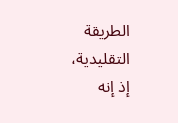الطريقة التقليدية، إذ إنه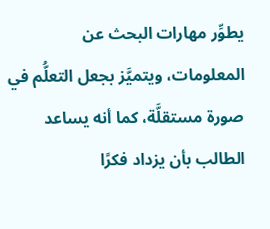يطوِّر مهارات البحث عن المعلومات، ويتميَّز بجعل التعلُّم في صورة مستقلَّة، كما أنه يساعد الطالب بأن يزداد فكرًا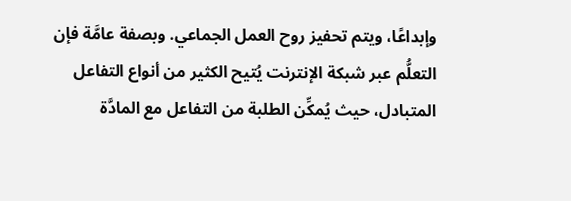وإبداعًا، ويتم تحفيز روح العمل الجماعي. وبصفة عامَّة فإن التعلُّم عبر شبكة الإنترنت يُتيح الكثير من أنواع التفاعل المتبادل، حيث يُمكِّن الطلبة من التفاعل مع المادَّة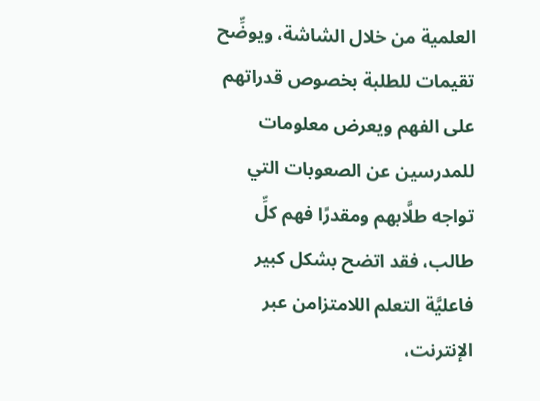العلمية من خلال الشاشة، ويوضِّح تقيمات للطلبة بخصوص قدراتهم على الفهم ويعرض معلومات للمدرسين عن الصعوبات التي تواجه طلَّابهم ومقدرًا فهم كلِّ طالب، فقد اتضح بشكل كبير فاعليَّة التعلم اللامتزامن عبر الإنترنت،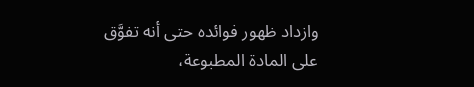وازداد ظهور فوائده حتى أنه تفوَّق على المادة المطبوعة،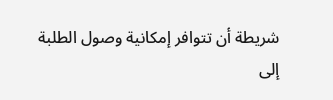شريطة أن تتوافر إمكانية وصول الطلبة إلى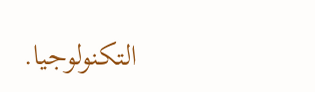التكنولوجيا.